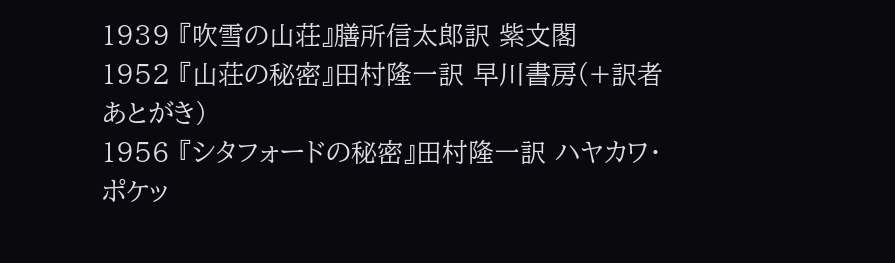1939 『吹雪の山荘』膳所信太郎訳 紫文閣
1952 『山荘の秘密』田村隆一訳 早川書房(+訳者あとがき)
1956 『シタフォードの秘密』田村隆一訳 ハヤカワ・ポケッ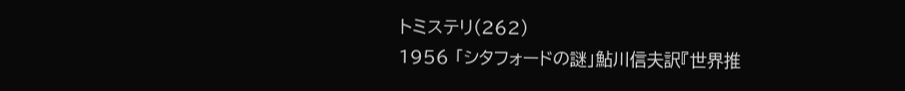トミステリ(262)
1956 「シタフォードの謎」鮎川信夫訳『世界推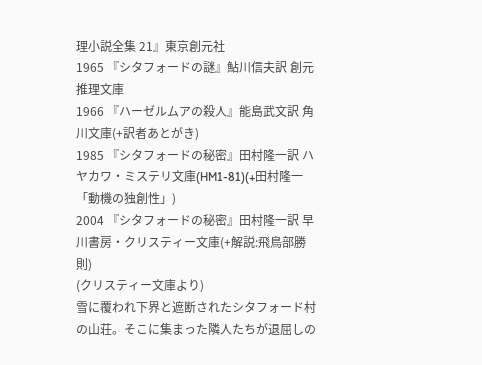理小説全集 21』東京創元社
1965 『シタフォードの謎』鮎川信夫訳 創元推理文庫
1966 『ハーゼルムアの殺人』能島武文訳 角川文庫(+訳者あとがき)
1985 『シタフォードの秘密』田村隆一訳 ハヤカワ・ミステリ文庫(HM1-81)(+田村隆一「動機の独創性」)
2004 『シタフォードの秘密』田村隆一訳 早川書房・クリスティー文庫(+解説:飛鳥部勝則)
(クリスティー文庫より)
雪に覆われ下界と遮断されたシタフォード村の山荘。そこに集まった隣人たちが退屈しの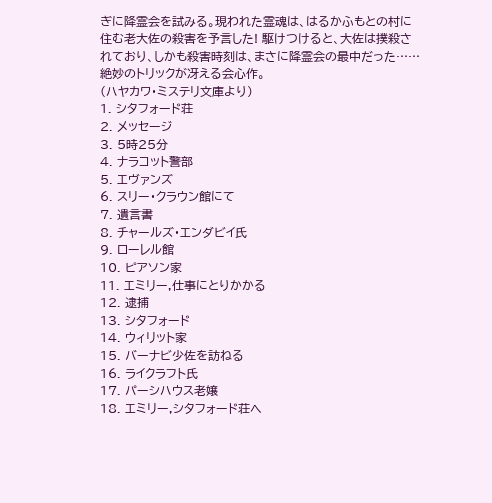ぎに降霊会を試みる。現われた霊魂は、はるかふもとの村に住む老大佐の殺害を予言した! 駆けつけると、大佐は撲殺されており、しかも殺害時刻は、まさに降霊会の最中だった……絶妙のトリックが冴える会心作。
(ハヤカワ・ミステリ文庫より)
1. シタフォード荘
2. メッセージ
3. 5時25分
4. ナラコット警部
5. エヴァンズ
6. スリー・クラウン館にて
7. 遺言書
8. チャールズ・エンダビイ氏
9. ローレル館
10. ピアソン家
11. エミリー,仕事にとりかかる
12. 逮捕
13. シタフォード
14. ウィリット家
15. バーナビ少佐を訪ねる
16. ライクラフト氏
17. パーシハウス老嬢
18. エミリー,シタフォード荘へ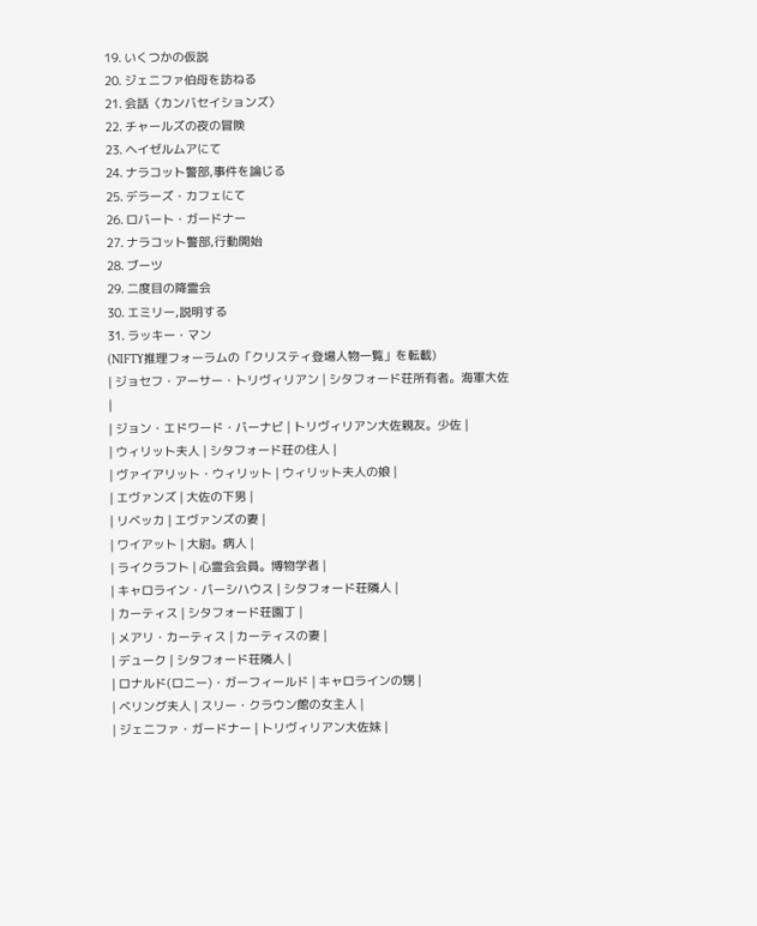19. いくつかの仮説
20. ジェニファ伯母を訪ねる
21. 会話〈カンバセイションズ〉
22. チャールズの夜の冒険
23. ヘイゼルムアにて
24. ナラコット警部,事件を論じる
25. デラーズ・カフェにて
26. ロバート・ガードナー
27. ナラコット警部,行動開始
28. ブーツ
29. 二度目の降霊会
30. エミリー,説明する
31. ラッキー・マン
(NIFTY推理フォーラムの「クリスティ登場人物一覧」を転載)
| ジョセフ・アーサー・トリヴィリアン | シタフォード荘所有者。海軍大佐 |
| ジョン・エドワード・バーナビ | トリヴィリアン大佐親友。少佐 |
| ウィリット夫人 | シタフォード荘の住人 |
| ヴァイアリット・ウィリット | ウィリット夫人の娘 |
| エヴァンズ | 大佐の下男 |
| リベッカ | エヴァンズの妻 |
| ワイアット | 大尉。病人 |
| ライクラフト | 心霊会会員。博物学者 |
| キャロライン・パーシハウス | シタフォード荘隣人 |
| カーティス | シタフォード荘園丁 |
| メアリ・カーティス | カーティスの妻 |
| デューク | シタフォード荘隣人 |
| ロナルド(ロニー)・ガーフィールド | キャロラインの甥 |
| ベリング夫人 | スリー・クラウン館の女主人 |
| ジェニファ・ガードナー | トリヴィリアン大佐妹 |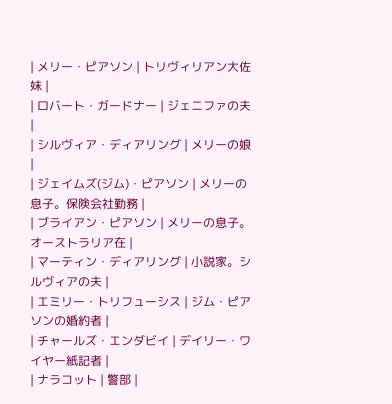| メリー・ピアソン | トリヴィリアン大佐妹 |
| ロバート・ガードナー | ジェニファの夫 |
| シルヴィア・ディアリング | メリーの娘 |
| ジェイムズ(ジム)・ピアソン | メリーの息子。保険会社勤務 |
| ブライアン・ピアソン | メリーの息子。オーストラリア在 |
| マーティン・ディアリング | 小説家。シルヴィアの夫 |
| エミリー・トリフューシス | ジム・ピアソンの婚約者 |
| チャールズ・エンダビイ | デイリー・ワイヤー紙記者 |
| ナラコット | 警部 |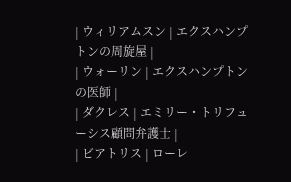| ウィリアムスン | エクスハンプトンの周旋屋 |
| ウォーリン | エクスハンプトンの医師 |
| ダクレス | エミリー・トリフューシス顧問弁護士 |
| ビアトリス | ローレ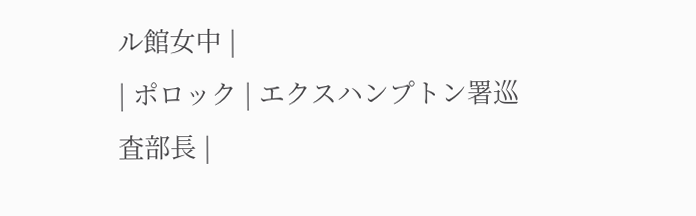ル館女中 |
| ポロック | エクスハンプトン署巡査部長 |